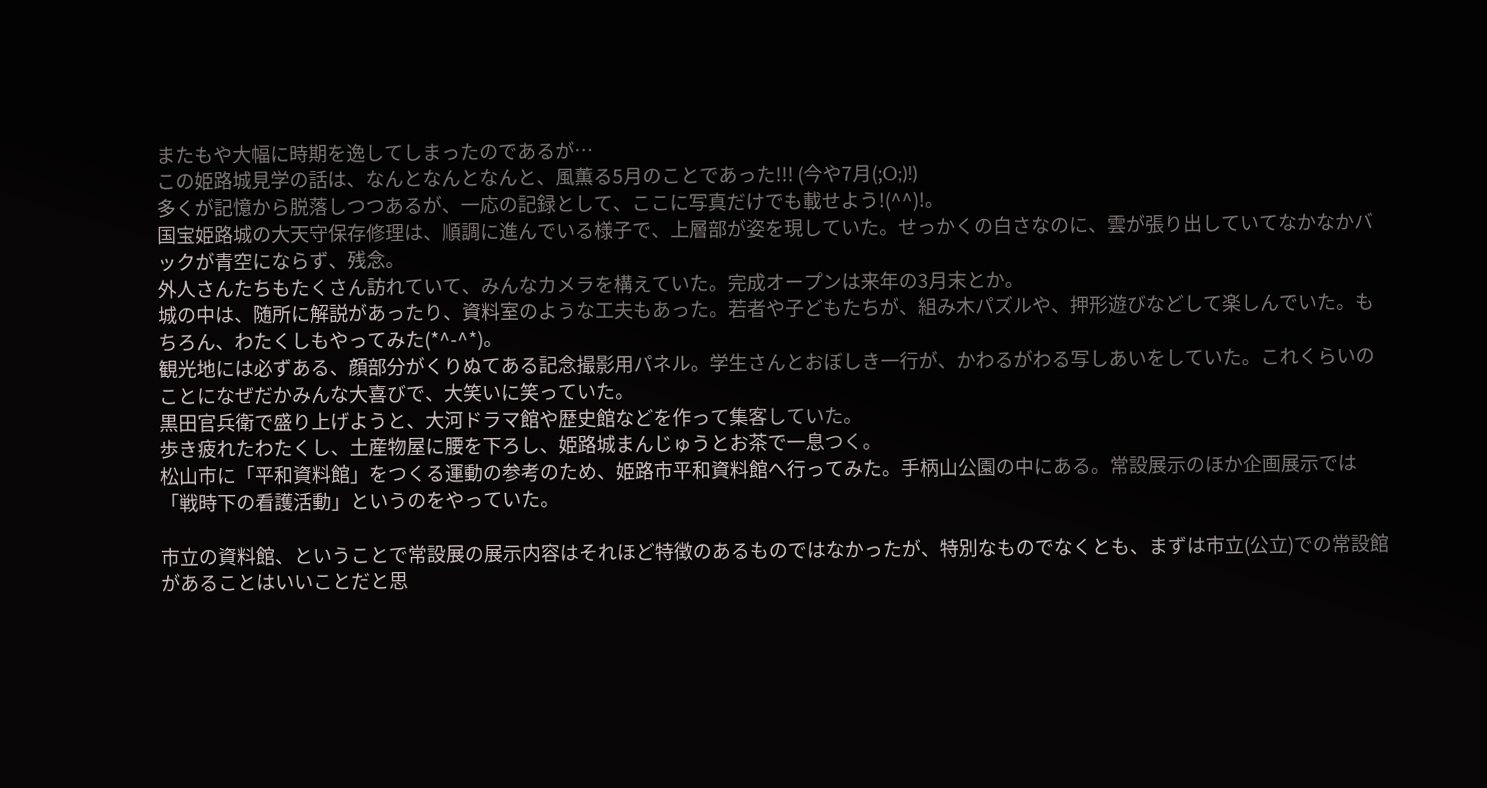またもや大幅に時期を逸してしまったのであるが…
この姫路城見学の話は、なんとなんとなんと、風薫る5月のことであった!!! (今や7月(;O;)!)
多くが記憶から脱落しつつあるが、一応の記録として、ここに写真だけでも載せよう!(^^)!。
国宝姫路城の大天守保存修理は、順調に進んでいる様子で、上層部が姿を現していた。せっかくの白さなのに、雲が張り出していてなかなかバックが青空にならず、残念。
外人さんたちもたくさん訪れていて、みんなカメラを構えていた。完成オープンは来年の3月末とか。
城の中は、随所に解説があったり、資料室のような工夫もあった。若者や子どもたちが、組み木パズルや、押形遊びなどして楽しんでいた。もちろん、わたくしもやってみた(*^-^*)。
観光地には必ずある、顔部分がくりぬてある記念撮影用パネル。学生さんとおぼしき一行が、かわるがわる写しあいをしていた。これくらいのことになぜだかみんな大喜びで、大笑いに笑っていた。
黒田官兵衛で盛り上げようと、大河ドラマ館や歴史館などを作って集客していた。
歩き疲れたわたくし、土産物屋に腰を下ろし、姫路城まんじゅうとお茶で一息つく。
松山市に「平和資料館」をつくる運動の参考のため、姫路市平和資料館へ行ってみた。手柄山公園の中にある。常設展示のほか企画展示では「戦時下の看護活動」というのをやっていた。

市立の資料館、ということで常設展の展示内容はそれほど特徴のあるものではなかったが、特別なものでなくとも、まずは市立(公立)での常設館があることはいいことだと思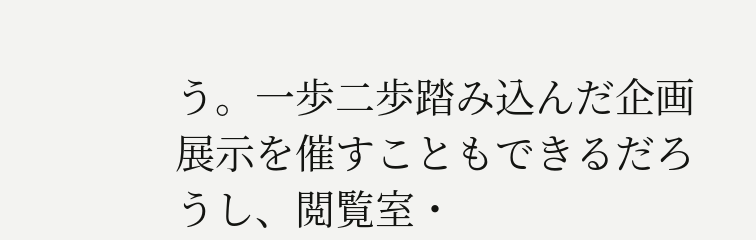う。一歩二歩踏み込んだ企画展示を催すこともできるだろうし、閲覧室・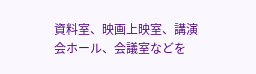資料室、映画上映室、講演会ホール、会議室などを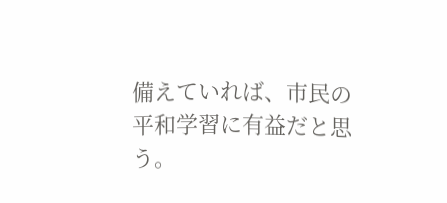備えていれば、市民の平和学習に有益だと思う。